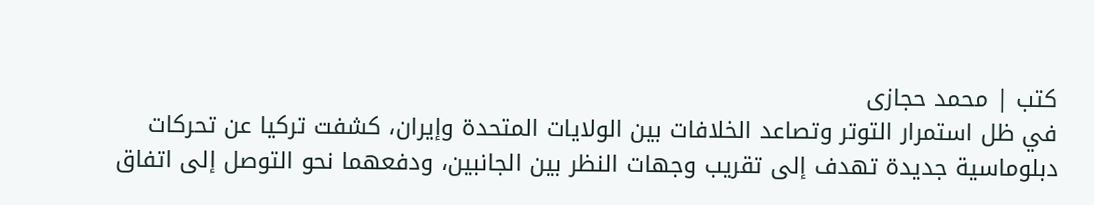كتب | محمد حجازى
في ظل استمرار التوتر وتصاعد الخلافات بين الولايات المتحدة وإيران، كشفت تركيا عن تحركات دبلوماسية جديدة تهدف إلى تقريب وجهات النظر بين الجانبين، ودفعهما نحو التوصل إلى اتفاق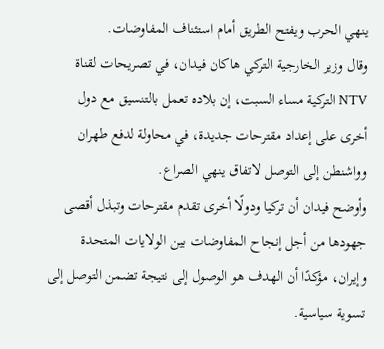ينهي الحرب ويفتح الطريق أمام استئناف المفاوضات.
وقال وزير الخارجية التركي هاكان فيدان، في تصريحات لقناة NTV التركية مساء السبت، إن بلاده تعمل بالتنسيق مع دول أخرى على إعداد مقترحات جديدة، في محاولة لدفع طهران وواشنطن إلى التوصل لاتفاق ينهي الصراع.
وأوضح فيدان أن تركيا ودولًا أخرى تقدم مقترحات وتبذل أقصى جهودها من أجل إنجاح المفاوضات بين الولايات المتحدة وإيران، مؤكدًا أن الهدف هو الوصول إلى نتيجة تضمن التوصل إلى تسوية سياسية.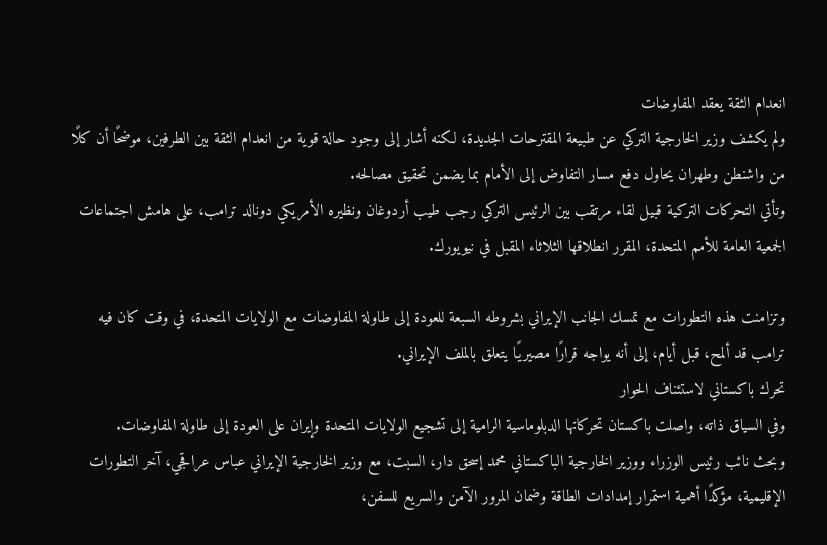انعدام الثقة يعقد المفاوضات
ولم يكشف وزير الخارجية التركي عن طبيعة المقترحات الجديدة، لكنه أشار إلى وجود حالة قوية من انعدام الثقة بين الطرفين، موضحًا أن كلًا من واشنطن وطهران يحاول دفع مسار التفاوض إلى الأمام بما يضمن تحقيق مصالحه.
وتأتي التحركات التركية قبيل لقاء مرتقب بين الرئيس التركي رجب طيب أردوغان ونظيره الأمريكي دونالد ترامب، على هامش اجتماعات الجمعية العامة للأمم المتحدة، المقرر انطلاقها الثلاثاء المقبل في نيويورك.

وتزامنت هذه التطورات مع تمسك الجانب الإيراني بشروطه السبعة للعودة إلى طاولة المفاوضات مع الولايات المتحدة، في وقت كان فيه ترامب قد ألمح، قبل أيام، إلى أنه يواجه قرارًا مصيريًا يتعلق بالملف الإيراني.
تحرك باكستاني لاستئناف الحوار
وفي السياق ذاته، واصلت باكستان تحركاتها الدبلوماسية الرامية إلى تشجيع الولايات المتحدة وإيران على العودة إلى طاولة المفاوضات.
وبحث نائب رئيس الوزراء ووزير الخارجية الباكستاني محمد إسحق دار، السبت، مع وزير الخارجية الإيراني عباس عراقجي، آخر التطورات الإقليمية، مؤكدًا أهمية استمرار إمدادات الطاقة وضمان المرور الآمن والسريع للسفن،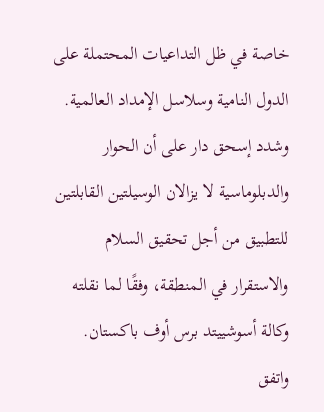خاصة في ظل التداعيات المحتملة على الدول النامية وسلاسل الإمداد العالمية.
وشدد إسحق دار على أن الحوار والدبلوماسية لا يزالان الوسيلتين القابلتين للتطبيق من أجل تحقيق السلام والاستقرار في المنطقة، وفقًا لما نقلته وكالة أسوشييتد برس أوف باكستان.
واتفق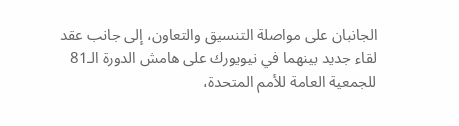الجانبان على مواصلة التنسيق والتعاون، إلى جانب عقد لقاء جديد بينهما في نيويورك على هامش الدورة الـ81 للجمعية العامة للأمم المتحدة،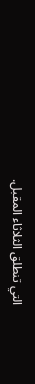التي تنطلق الثلاثاء المقبل.